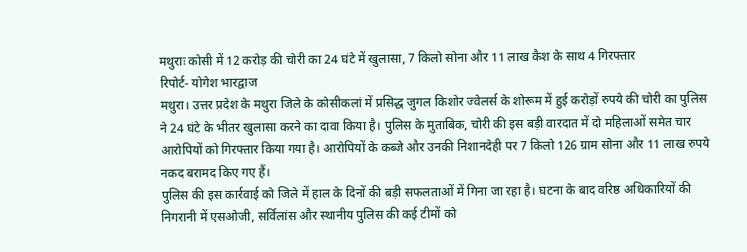मथुराः कोसी में 12 करोड़ की चोरी का 24 घंटे में खुलासा, 7 किलो सोना और 11 लाख कैश के साथ 4 गिरफ्तार
रिपोर्ट- योगेश भारद्वाज
मथुरा। उत्तर प्रदेश के मथुरा जिले के कोसीकलां में प्रसिद्ध जुगल किशोर ज्वेलर्स के शोरूम में हुई करोड़ों रुपये की चोरी का पुलिस ने 24 घंटे के भीतर खुलासा करने का दावा किया है। पुलिस के मुताबिक, चोरी की इस बड़ी वारदात में दो महिलाओं समेत चार आरोपियों को गिरफ्तार किया गया है। आरोपियों के कब्जे और उनकी निशानदेही पर 7 किलो 126 ग्राम सोना और 11 लाख रुपये नकद बरामद किए गए हैं।
पुलिस की इस कार्रवाई को जिले में हाल के दिनों की बड़ी सफलताओं में गिना जा रहा है। घटना के बाद वरिष्ठ अधिकारियों की निगरानी में एसओजी, सर्विलांस और स्थानीय पुलिस की कई टीमों को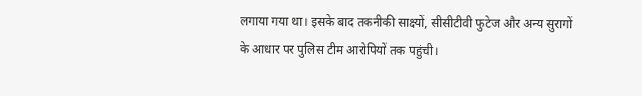लगाया गया था। इसके बाद तकनीकी साक्ष्यों, सीसीटीवी फुटेज और अन्य सुरागों के आधार पर पुलिस टीम आरोपियों तक पहुंची।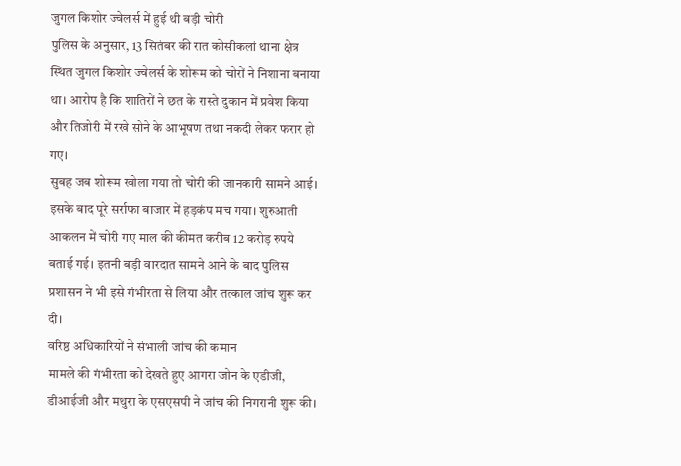जुगल किशोर ज्वेलर्स में हुई थी बड़ी चोरी
पुलिस के अनुसार, 13 सितंबर की रात कोसीकलां थाना क्षेत्र स्थित जुगल किशोर ज्वेलर्स के शोरूम को चोरों ने निशाना बनाया था। आरोप है कि शातिरों ने छत के रास्ते दुकान में प्रवेश किया और तिजोरी में रखे सोने के आभूषण तथा नकदी लेकर फरार हो गए।
सुबह जब शोरूम खोला गया तो चोरी की जानकारी सामने आई। इसके बाद पूरे सर्राफा बाजार में हड़कंप मच गया। शुरुआती आकलन में चोरी गए माल की कीमत करीब 12 करोड़ रुपये बताई गई। इतनी बड़ी वारदात सामने आने के बाद पुलिस प्रशासन ने भी इसे गंभीरता से लिया और तत्काल जांच शुरू कर दी।
वरिष्ठ अधिकारियों ने संभाली जांच की कमान
मामले की गंभीरता को देखते हुए आगरा जोन के एडीजी, डीआईजी और मथुरा के एसएसपी ने जांच की निगरानी शुरू की।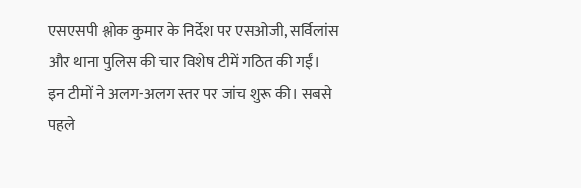एसएसपी श्लोक कुमार के निर्देश पर एसओजी, सर्विलांस और थाना पुलिस की चार विशेष टीमें गठित की गईं।
इन टीमों ने अलग-अलग स्तर पर जांच शुरू की। सबसे पहले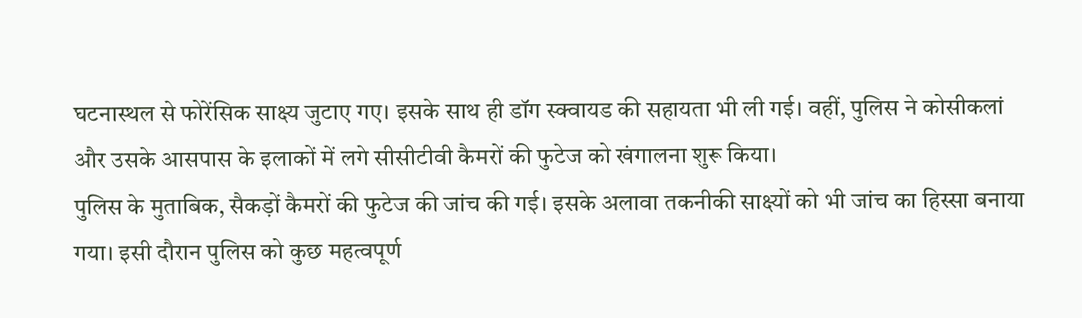घटनास्थल से फोरेंसिक साक्ष्य जुटाए गए। इसके साथ ही डॉग स्क्वायड की सहायता भी ली गई। वहीं, पुलिस ने कोसीकलां और उसके आसपास के इलाकों में लगे सीसीटीवी कैमरों की फुटेज को खंगालना शुरू किया।
पुलिस के मुताबिक, सैकड़ों कैमरों की फुटेज की जांच की गई। इसके अलावा तकनीकी साक्ष्यों को भी जांच का हिस्सा बनाया गया। इसी दौरान पुलिस को कुछ महत्वपूर्ण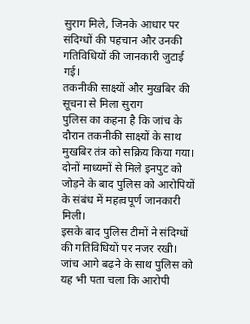सुराग मिले, जिनके आधार पर संदिग्धों की पहचान और उनकी गतिविधियों की जानकारी जुटाई गई।
तकनीकी साक्ष्यों और मुखबिर की सूचना से मिला सुराग
पुलिस का कहना है कि जांच के दौरान तकनीकी साक्ष्यों के साथ मुखबिर तंत्र को सक्रिय किया गया। दोनों माध्यमों से मिले इनपुट को जोड़ने के बाद पुलिस को आरोपियों के संबंध में महत्वपूर्ण जानकारी मिली।
इसके बाद पुलिस टीमों ने संदिग्धों की गतिविधियों पर नजर रखी। जांच आगे बढ़ने के साथ पुलिस को यह भी पता चला कि आरोपी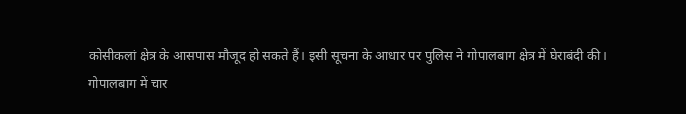कोसीकलां क्षेत्र के आसपास मौजूद हो सकते हैं। इसी सूचना के आधार पर पुलिस ने गोपालबाग क्षेत्र में घेराबंदी की।
गोपालबाग में चार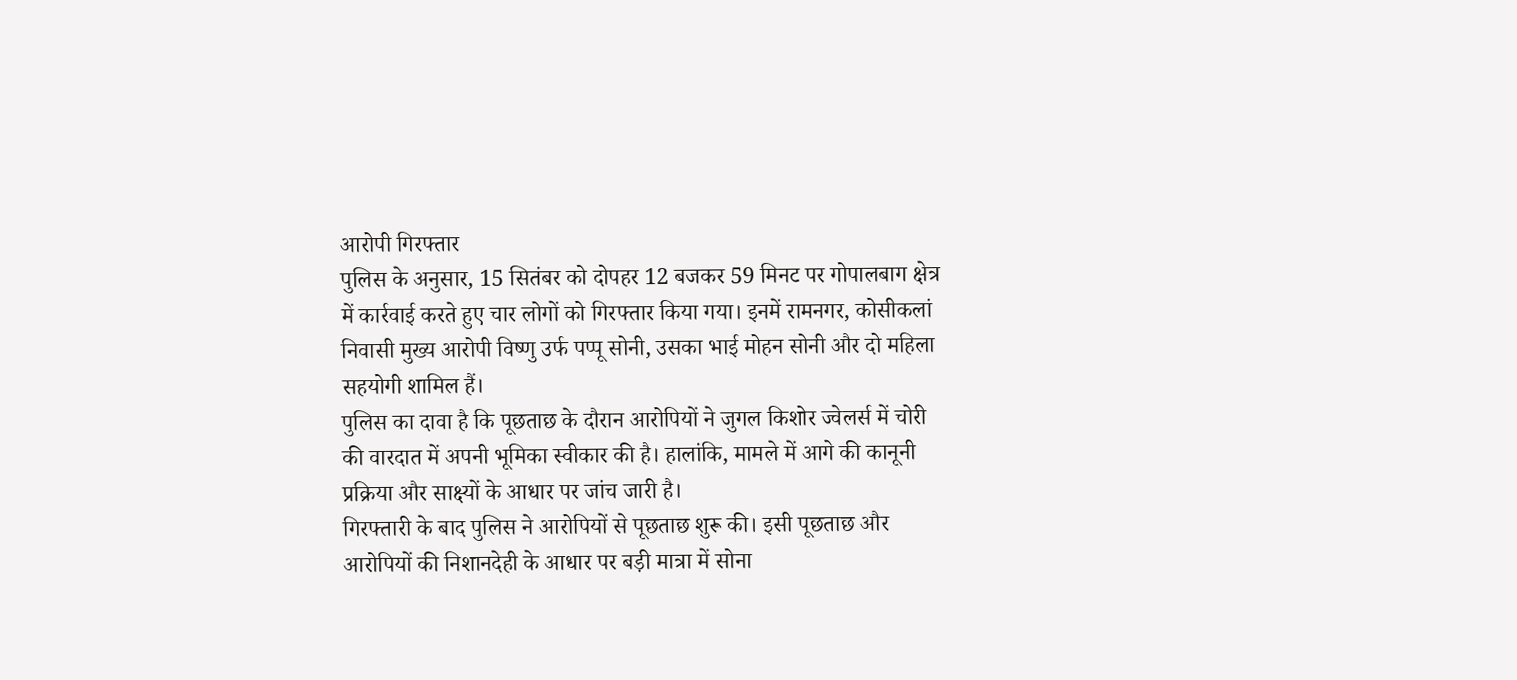आरोपी गिरफ्तार
पुलिस के अनुसार, 15 सितंबर को दोपहर 12 बजकर 59 मिनट पर गोपालबाग क्षेत्र में कार्रवाई करते हुए चार लोगों को गिरफ्तार किया गया। इनमें रामनगर, कोसीकलां निवासी मुख्य आरोपी विष्णु उर्फ पप्पू सोनी, उसका भाई मोहन सोनी और दो महिला सहयोगी शामिल हैं।
पुलिस का दावा है कि पूछताछ के दौरान आरोपियों ने जुगल किशोर ज्वेलर्स में चोरी की वारदात में अपनी भूमिका स्वीकार की है। हालांकि, मामले में आगे की कानूनी प्रक्रिया और साक्ष्यों के आधार पर जांच जारी है।
गिरफ्तारी के बाद पुलिस ने आरोपियों से पूछताछ शुरू की। इसी पूछताछ और आरोपियों की निशानदेही के आधार पर बड़ी मात्रा में सोना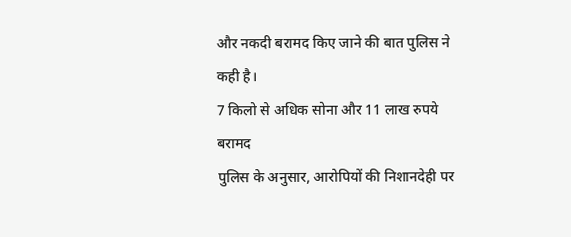और नकदी बरामद किए जाने की बात पुलिस ने कही है।
7 किलो से अधिक सोना और 11 लाख रुपये बरामद
पुलिस के अनुसार, आरोपियों की निशानदेही पर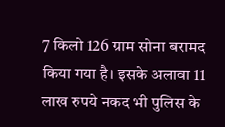7 किलो 126 ग्राम सोना बरामद किया गया है। इसके अलावा 11 लाख रुपये नकद भी पुलिस के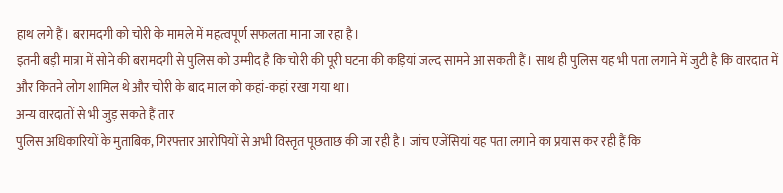हाथ लगे हैं। बरामदगी को चोरी के मामले में महत्वपूर्ण सफलता माना जा रहा है।
इतनी बड़ी मात्रा में सोने की बरामदगी से पुलिस को उम्मीद है कि चोरी की पूरी घटना की कड़ियां जल्द सामने आ सकती हैं। साथ ही पुलिस यह भी पता लगाने में जुटी है कि वारदात में और कितने लोग शामिल थे और चोरी के बाद माल को कहां-कहां रखा गया था।
अन्य वारदातों से भी जुड़ सकते हैं तार
पुलिस अधिकारियों के मुताबिक, गिरफ्तार आरोपियों से अभी विस्तृत पूछताछ की जा रही है। जांच एजेंसियां यह पता लगाने का प्रयास कर रही हैं कि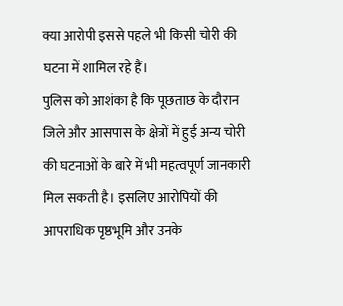क्या आरोपी इससे पहले भी किसी चोरी की घटना में शामिल रहे हैं।
पुलिस को आशंका है कि पूछताछ के दौरान जिले और आसपास के क्षेत्रों में हुई अन्य चोरी की घटनाओं के बारे में भी महत्वपूर्ण जानकारी मिल सकती है। इसलिए आरोपियों की आपराधिक पृष्ठभूमि और उनके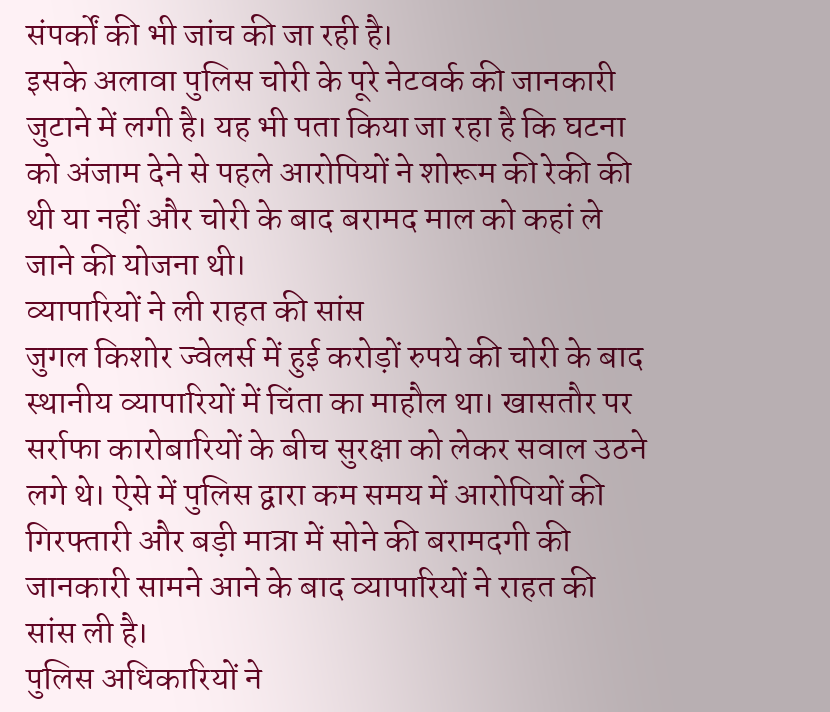संपर्कों की भी जांच की जा रही है।
इसके अलावा पुलिस चोरी के पूरे नेटवर्क की जानकारी जुटाने में लगी है। यह भी पता किया जा रहा है कि घटना को अंजाम देने से पहले आरोपियों ने शोरूम की रेकी की थी या नहीं और चोरी के बाद बरामद माल को कहां ले जाने की योजना थी।
व्यापारियों ने ली राहत की सांस
जुगल किशोर ज्वेलर्स में हुई करोड़ों रुपये की चोरी के बाद स्थानीय व्यापारियों में चिंता का माहौल था। खासतौर पर सर्राफा कारोबारियों के बीच सुरक्षा को लेकर सवाल उठने लगे थे। ऐसे में पुलिस द्वारा कम समय में आरोपियों की गिरफ्तारी और बड़ी मात्रा में सोने की बरामदगी की जानकारी सामने आने के बाद व्यापारियों ने राहत की सांस ली है।
पुलिस अधिकारियों ने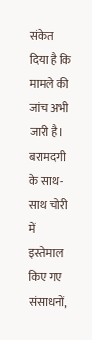संकेत दिया है कि मामले की जांच अभी जारी है। बरामदगी के साथ-साथ चोरी में इस्तेमाल किए गए संसाधनों,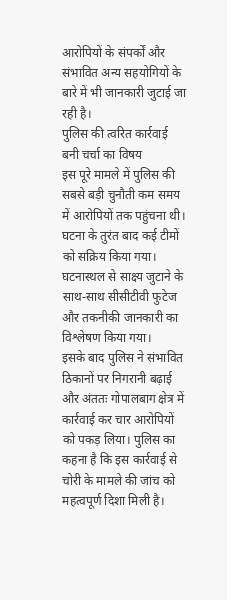आरोपियों के संपर्कों और संभावित अन्य सहयोगियों के बारे में भी जानकारी जुटाई जा रही है।
पुलिस की त्वरित कार्रवाई बनी चर्चा का विषय
इस पूरे मामले में पुलिस की सबसे बड़ी चुनौती कम समय में आरोपियों तक पहुंचना थी। घटना के तुरंत बाद कई टीमों को सक्रिय किया गया। घटनास्थल से साक्ष्य जुटाने के साथ-साथ सीसीटीवी फुटेज और तकनीकी जानकारी का विश्लेषण किया गया।
इसके बाद पुलिस ने संभावित ठिकानों पर निगरानी बढ़ाई और अंततः गोपालबाग क्षेत्र में कार्रवाई कर चार आरोपियों को पकड़ लिया। पुलिस का कहना है कि इस कार्रवाई से चोरी के मामले की जांच को महत्वपूर्ण दिशा मिली है।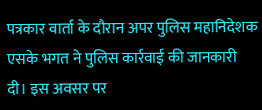पत्रकार वार्ता के दौरान अपर पुलिस महानिदेशक एसके भगत ने पुलिस कार्रवाई की जानकारी दी। इस अवसर पर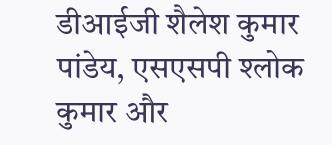डीआईजी शैलेश कुमार पांडेय, एसएसपी श्लोक कुमार और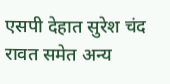एसपी देहात सुरेश चंद रावत समेत अन्य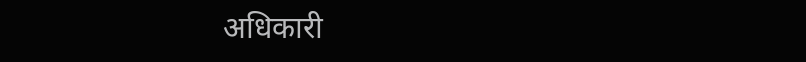अधिकारी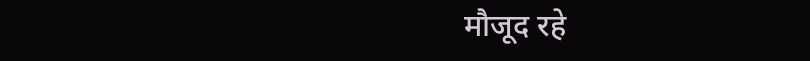मौजूद रहे